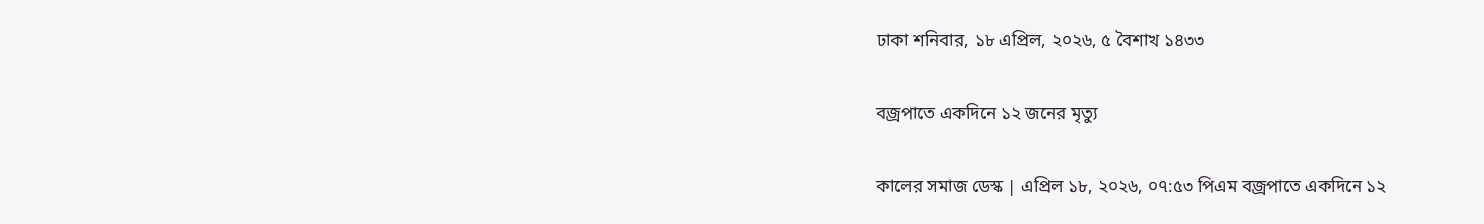ঢাকা শনিবার, ১৮ এপ্রিল, ২০২৬, ৫ বৈশাখ ১৪৩৩

বজ্রপাতে একদিনে ১২ জনের মৃত্যু

কালের সমাজ ডেস্ক | এপ্রিল ১৮, ২০২৬, ০৭:৫৩ পিএম বজ্রপাতে একদিনে ১২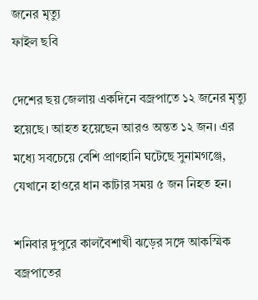জনের মৃত্যু
ফাইল ছবি

দেশের ছয় জেলায় একদিনে বজ্রপাতে ১২ জনের মৃত্যু হয়েছে। আহত হয়েছেন আরও অন্তত ১২ জন। এর মধ্যে সবচেয়ে বেশি প্রাণহানি ঘটেছে সুনামগঞ্জে, যেখানে হাওরে ধান কাটার সময় ৫ জন নিহত হন।

শনিবার দুপুরে কালবৈশাখী ঝড়ের সঙ্গে আকস্মিক বজ্রপাতের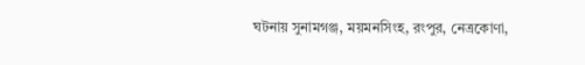ঘটনায় সুনামগঞ্জ, ময়মনসিংহ, রংপুর, নেত্রকোণা,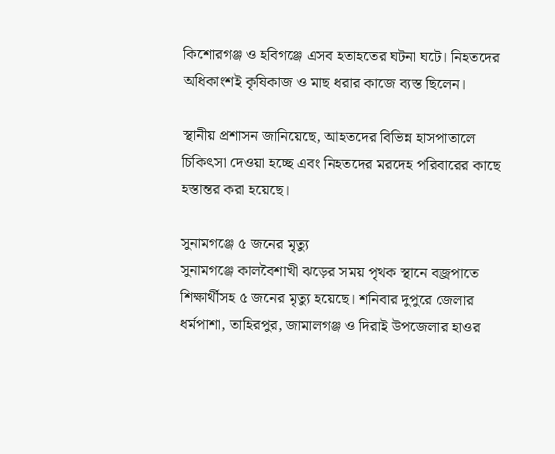কিশোরগঞ্জ ও হবিগঞ্জে এসব হতাহতের ঘটনা ঘটে। নিহতদের অধিকাংশই কৃষিকাজ ও মাছ ধরার কাজে ব্যস্ত ছিলেন।

স্থানীয় প্রশাসন জানিয়েছে, আহতদের বিভিন্ন হাসপাতালে চিকিৎসা দেওয়া হচ্ছে এবং নিহতদের মরদেহ পরিবারের কাছে হস্তান্তর করা হয়েছে।

সুনামগঞ্জে ৫ জনের মৃত্যু
সুনামগঞ্জে কালবৈশাখী ঝড়ের সময় পৃথক স্থানে বজ্রপাতে শিক্ষার্থীসহ ৫ জনের মৃত্যু হয়েছে। শনিবার দুপুরে জেলার ধর্মপাশা, তাহিরপুর, জামালগঞ্জ ও দিরাই উপজেলার হাওর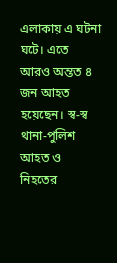এলাকায় এ ঘটনা ঘটে। এতে আরও অন্তত ৪ জন আহত হয়েছেন। স্ব-স্ব থানা-পুলিশ আহত ও নিহতের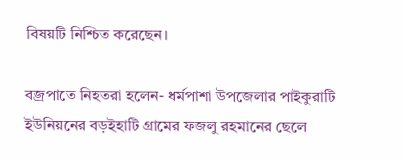বিষয়টি নিশ্চিত করেছেন।

বজ্রপাতে নিহতরা হলেন- ধর্মপাশা উপজেলার পাইকুরাটি ইউনিয়নের বড়ইহাটি গ্রামের ফজলু রহমানের ছেলে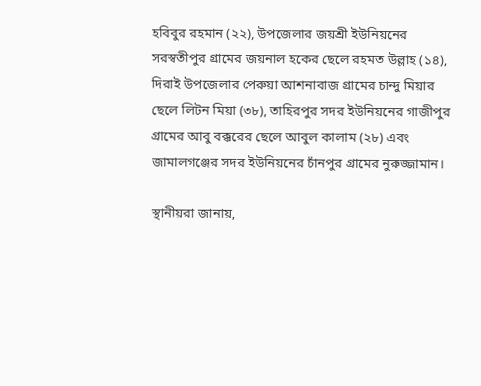হবিবুর রহমান (২২), উপজেলার জয়শ্রী ইউনিয়নের সরস্বতীপুর গ্রামের জয়নাল হকের ছেলে রহমত উল্লাহ (১৪), দিরাই উপজেলার পেরুয়া আশনাবাজ গ্রামের চান্দু মিয়ার ছেলে লিটন মিয়া (৩৮), তাহিরপুর সদর ইউনিয়নের গাজীপুর গ্রামের আবু বক্করের ছেলে আবুল কালাম (২৮) এবং জামালগঞ্জের সদর ইউনিয়নের চাঁনপুর গ্রামের নুরুজ্জামান।

স্থানীয়রা জানায়,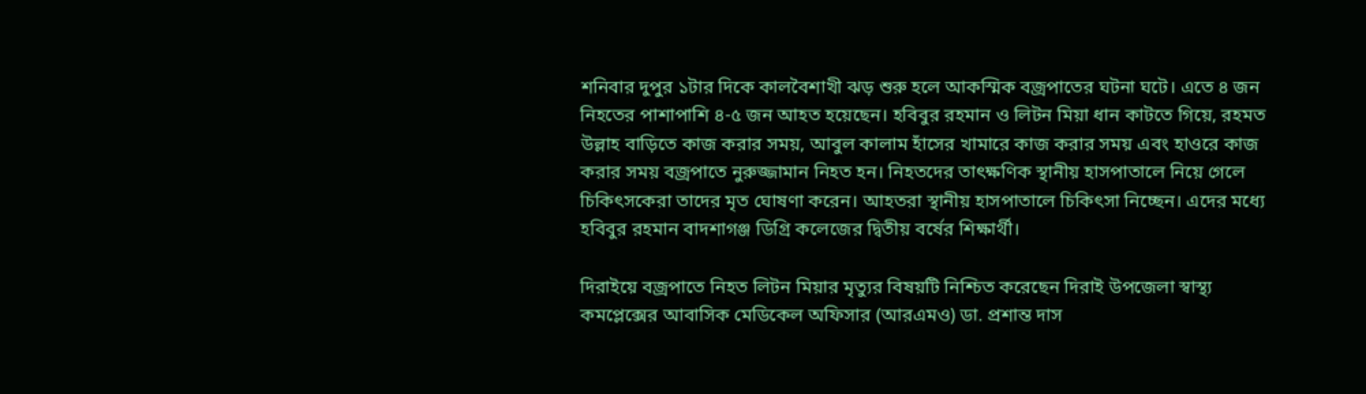শনিবার দুপুর ১টার দিকে কালবৈশাখী ঝড় শুরু হলে আকস্মিক বজ্রপাতের ঘটনা ঘটে। এতে ৪ জন নিহতের পাশাপাশি ৪-৫ জন আহত হয়েছেন। হবিবুর রহমান ও লিটন মিয়া ধান কাটতে গিয়ে, রহমত উল্লাহ বাড়িতে কাজ করার সময়, আবুল কালাম হাঁসের খামারে কাজ করার সময় এবং হাওরে কাজ করার সময় বজ্রপাতে নুরুজ্জামান নিহত হন। নিহতদের তাৎক্ষণিক স্থানীয় হাসপাতালে নিয়ে গেলে চিকিৎসকেরা তাদের মৃত ঘোষণা করেন। আহতরা স্থানীয় হাসপাতালে চিকিৎসা নিচ্ছেন। এদের মধ্যে হবিবুর রহমান বাদশাগঞ্জ ডিগ্রি কলেজের দ্বিতীয় বর্ষের শিক্ষার্থী।

দিরাইয়ে বজ্রপাতে নিহত লিটন মিয়ার মৃত্যুর বিষয়টি নিশ্চিত করেছেন দিরাই উপজেলা স্বাস্থ্য কমপ্লেক্সের আবাসিক মেডিকেল অফিসার (আরএমও) ডা. প্রশান্ত দাস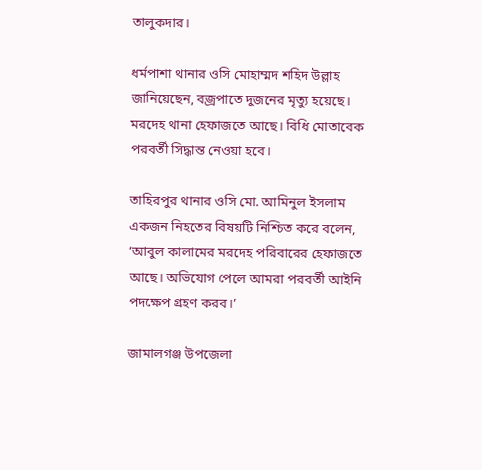তালুকদার।

ধর্মপাশা থানার ওসি মোহাম্মদ শহিদ উল্লাহ জানিয়েছেন, বজ্রপাতে দুজনের মৃত্যু হয়েছে। মরদেহ থানা হেফাজতে আছে। বিধি মোতাবেক পরবর্তী সিদ্ধান্ত নেওয়া হবে।

তাহিরপুর থানার ওসি মো. আমিনুল ইসলাম একজন নিহতের বিষয়টি নিশ্চিত করে বলেন, ‘আবুল কালামের মরদেহ পরিবারের হেফাজতে আছে। অভিযোগ পেলে আমরা পরবর্তী আইনি পদক্ষেপ গ্রহণ করব।’

জামালগঞ্জ উপজেলা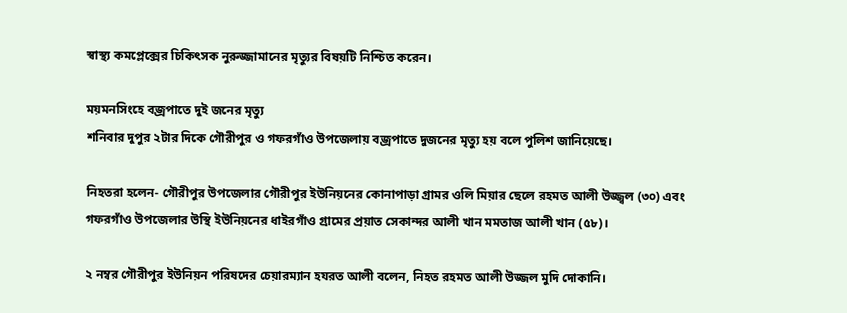স্বাস্থ্য কমপ্লেক্সের চিকিৎসক নুরুজ্জামানের মৃত্যুর বিষয়টি নিশ্চিত করেন।

ময়মনসিংহে বজ্রপাতে দুই জনের মৃত্যু
শনিবার দুপুর ২টার দিকে গৌরীপুর ও গফরগাঁও উপজেলায় বজ্রপাতে দুজনের মৃত্যু হয় বলে পুলিশ জানিয়েছে।

নিহতরা হলেন- গৌরীপুর উপজেলার গৌরীপুর ইউনিয়নের কোনাপাড়া গ্রামর ওলি মিয়ার ছেলে রহমত আলী উজ্জ্বল (৩০) এবং গফরগাঁও উপজেলার উস্থি ইউনিয়নের ধাইরগাঁও গ্রামের প্রয়াত সেকান্দর আলী খান মমতাজ আলী খান (৫৮)।

২ নম্বর গৌরীপুর ইউনিয়ন পরিষদের চেয়ারম্যান হযরত আলী বলেন, নিহত রহমত আলী উজ্জল মুদি দোকানি।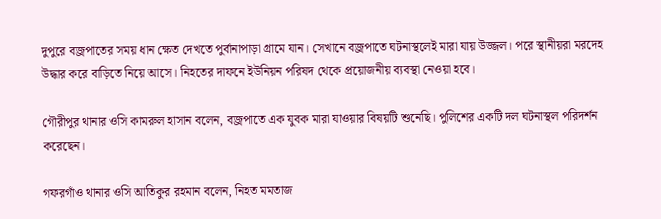দুপুরে বজ্রপাতের সময় ধান ক্ষেত দেখতে পুর্বানাপাড়া গ্রামে যান। সেখানে বজ্রপাতে ঘটনাস্থলেই মারা যায় উজ্জল। পরে স্থানীয়রা মরদেহ উদ্ধার করে বাড়িতে নিয়ে আসে। নিহতের দাফনে ইউনিয়ন পরিষদ থেকে প্রয়োজনীয় ব্যবস্থা নেওয়া হবে।

গৌরীপুর থানার ওসি কামরুল হাসান বলেন, বজ্রপাতে এক যুবক মারা যাওয়ার বিষয়টি শুনেছি। পুলিশের একটি দল ঘটনাস্থল পরিদর্শন করেছেন।

গফরগাঁও থানার ওসি আতিকুর রহমান বলেন, নিহত মমতাজ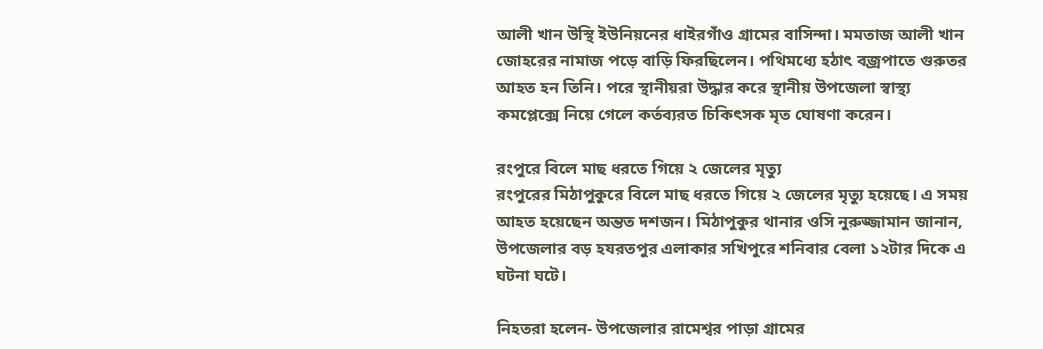আলী খান উস্থি ইউনিয়নের ধাইরগাঁও গ্রামের বাসিন্দা। মমতাজ আলী খান জোহরের নামাজ পড়ে বাড়ি ফিরছিলেন। পথিমধ্যে হঠাৎ বজ্রপাতে গুরুতর আহত হন তিনি। পরে স্থানীয়রা উদ্ধার করে স্থানীয় উপজেলা স্বাস্থ্য কমপ্লেক্সে নিয়ে গেলে কর্তব্যরত চিকিৎসক মৃত ঘোষণা করেন।

রংপুরে বিলে মাছ ধরতে গিয়ে ২ জেলের মৃত্যু
রংপুরের মিঠাপুকুরে বিলে মাছ ধরতে গিয়ে ২ জেলের মৃত্যু হয়েছে। এ সময় আহত হয়েছেন অন্তত দশজন। মিঠাপুকুর থানার ওসি নুরুজ্জামান জানান, উপজেলার বড় হযরতপুর এলাকার সখিপুরে শনিবার বেলা ১২টার দিকে এ ঘটনা ঘটে।

নিহতরা হলেন- উপজেলার রামেশ্বর পাড়া গ্রামের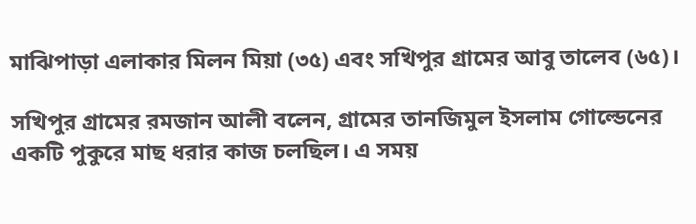মাঝিপাড়া এলাকার মিলন মিয়া (৩৫) এবং সখিপুর গ্রামের আবু তালেব (৬৫)।

সখিপুর গ্রামের রমজান আলী বলেন, গ্রামের তানজিমুল ইসলাম গোল্ডেনের একটি পুকুরে মাছ ধরার কাজ চলছিল। এ সময়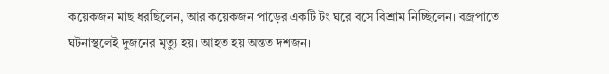কয়েকজন মাছ ধরছিলেন, আর কয়েকজন পাড়ের একটি টং ঘরে বসে বিশ্রাম নিচ্ছিলেন। বজ্রপাতে ঘটনাস্থলেই দুজনের মৃত্যু হয়। আহত হয় অন্তত দশজন।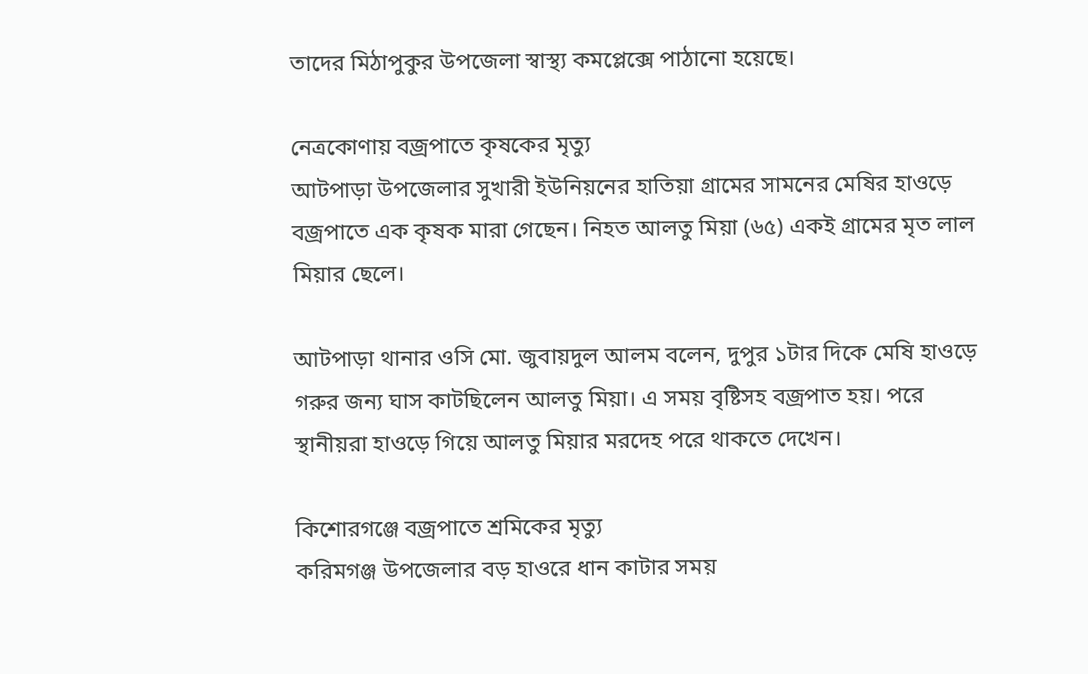তাদের মিঠাপুকুর উপজেলা স্বাস্থ্য কমপ্লেক্সে পাঠানো হয়েছে।

নেত্রকোণায় বজ্রপাতে কৃষকের মৃত্যু
আটপাড়া উপজেলার সুখারী ইউনিয়নের হাতিয়া গ্রামের সামনের মেষির হাওড়ে বজ্রপাতে এক কৃষক মারা গেছেন। নিহত আলতু মিয়া (৬৫) একই গ্রামের মৃত লাল মিয়ার ছেলে।

আটপাড়া থানার ওসি মো. জুবায়দুল আলম বলেন, দুপুর ১টার দিকে মেষি হাওড়ে গরুর জন্য ঘাস কাটছিলেন আলতু মিয়া। এ সময় বৃষ্টিসহ বজ্রপাত হয়। পরে স্থানীয়রা হাওড়ে গিয়ে আলতু মিয়ার মরদেহ পরে থাকতে দেখেন।

কিশোরগঞ্জে বজ্রপাতে শ্রমিকের মৃত্যু
করিমগঞ্জ উপজেলার বড় হাওরে ধান কাটার সময়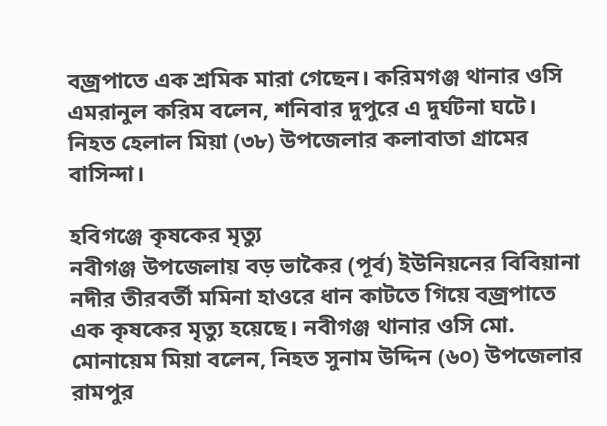বজ্রপাতে এক শ্রমিক মারা গেছেন। করিমগঞ্জ থানার ওসি এমরানুল করিম বলেন, শনিবার দুপুরে এ দুর্ঘটনা ঘটে। নিহত হেলাল মিয়া (৩৮) উপজেলার কলাবাতা গ্রামের বাসিন্দা।

হবিগঞ্জে কৃষকের মৃত্যু
নবীগঞ্জ উপজেলায় বড় ভাকৈর (পূর্ব) ইউনিয়নের বিবিয়ানা নদীর তীরবর্তী মমিনা হাওরে ধান কাটতে গিয়ে বজ্রপাতে এক কৃষকের মৃত্যু হয়েছে। নবীগঞ্জ থানার ওসি মো. মোনায়েম মিয়া বলেন, নিহত সুনাম উদ্দিন (৬০) উপজেলার রামপুর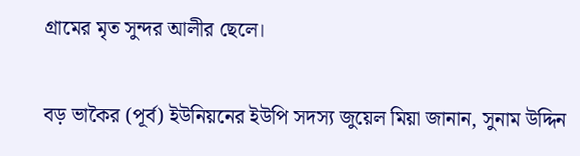গ্রামের মৃত সুন্দর আলীর ছেলে।

বড় ভাকৈর (পূর্ব) ইউনিয়নের ইউপি সদস্য জুয়েল মিয়া জানান, সুনাম উদ্দিন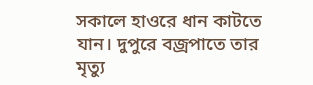সকালে হাওরে ধান কাটতে যান। দুপুরে বজ্রপাতে তার মৃত্যু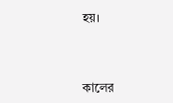হয়।



কালের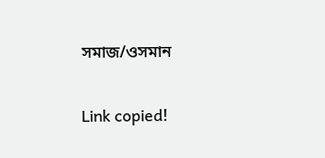সমাজ/ওসমান

Link copied!